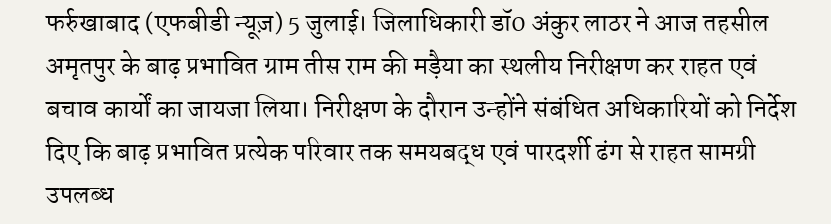फर्रुखाबाद (एफबीडी न्यूज़) 5 जुलाई। जिलाधिकारी डॉ0 अंकुर लाठर ने आज तहसील अमृतपुर के बाढ़ प्रभावित ग्राम तीस राम की मड़ैया का स्थलीय निरीक्षण कर राहत एवं बचाव कार्यों का जायजा लिया। निरीक्षण के दौरान उन्होंने संबंधित अधिकारियों को निर्देश दिए कि बाढ़ प्रभावित प्रत्येक परिवार तक समयबद्ध एवं पारदर्शी ढंग से राहत सामग्री उपलब्ध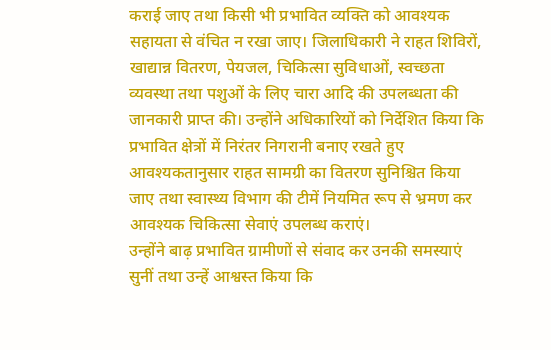कराई जाए तथा किसी भी प्रभावित व्यक्ति को आवश्यक सहायता से वंचित न रखा जाए। जिलाधिकारी ने राहत शिविरों, खाद्यान्न वितरण, पेयजल, चिकित्सा सुविधाओं, स्वच्छता व्यवस्था तथा पशुओं के लिए चारा आदि की उपलब्धता की जानकारी प्राप्त की। उन्होंने अधिकारियों को निर्देशित किया कि प्रभावित क्षेत्रों में निरंतर निगरानी बनाए रखते हुए आवश्यकतानुसार राहत सामग्री का वितरण सुनिश्चित किया जाए तथा स्वास्थ्य विभाग की टीमें नियमित रूप से भ्रमण कर आवश्यक चिकित्सा सेवाएं उपलब्ध कराएं।
उन्होंने बाढ़ प्रभावित ग्रामीणों से संवाद कर उनकी समस्याएं सुनीं तथा उन्हें आश्वस्त किया कि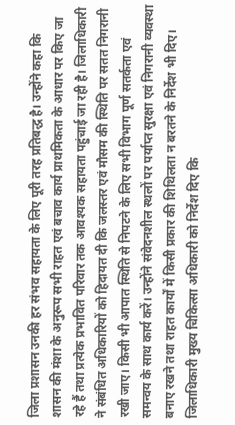जिला प्रशासन उनकी हर संभव सहायता के लिए पूरी तरह प्रतिबद्ध है। उन्होंने कहा कि शासन की मंशा के अनुरूप सभी राहत एवं बचाव कार्य प्राथमिकता के आधार पर किए जा रहे हैं तथा प्रत्येक प्रभावित परिवार तक आवश्यक सहायता पहुंचाई जा रही है। जिलाधिकारी ने संबंधित अधिकारियों को हिदायत दी कि जलस्तर एवं मौसम की स्थिति पर सतत निगरानी रखी जाए। किसी भी आपात स्थिति से निपटने के लिए सभी विभाग पूर्ण सतर्कता एवं समन्वय के साथ कार्य करें। उन्होंने संवेदनशील स्थलों पर पर्याप्त सुरक्षा एवं निगरानी व्यवस्था बनाए रखने तथा राहत कार्यों में किसी प्रकार की शिथिलता न बरतने के निर्देश भी दिए।
जिलाधिकारी मुख्य चिकित्सा अधिकारी को निर्देश दिए कि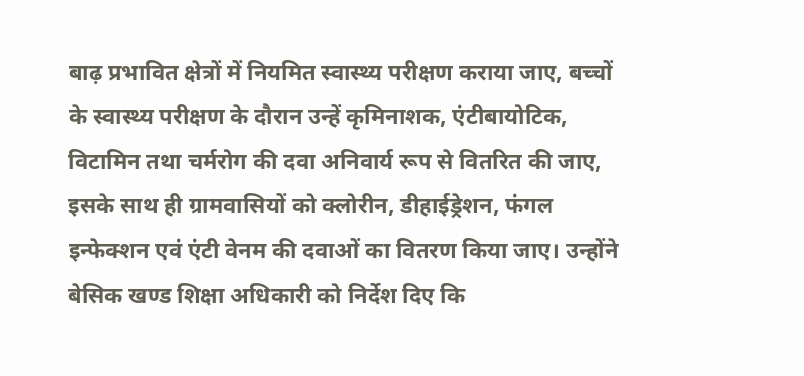बाढ़ प्रभावित क्षेत्रों में नियमित स्वास्थ्य परीक्षण कराया जाए, बच्चों के स्वास्थ्य परीक्षण के दौरान उन्हें कृमिनाशक, एंटीबायोटिक, विटामिन तथा चर्मरोग की दवा अनिवार्य रूप से वितरित की जाए, इसके साथ ही ग्रामवासियों को क्लोरीन, डीहाईड्रेशन, फंगल इन्फेक्शन एवं एंटी वेनम की दवाओं का वितरण किया जाए। उन्होंने बेसिक खण्ड शिक्षा अधिकारी को निर्देश दिए कि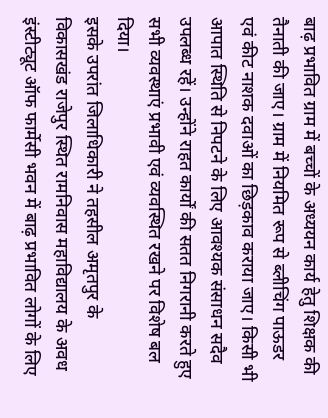बाढ़ प्रभावित ग्राम में बच्चों के अध्ययन कार्य हेतु शिक्षक की तैनाती की जाए। ग्राम में नियमित रूप से ब्लीचिंग पाऊडर एवं कीट नाशक दवाओं का छिड़काव कराया जाए। किसी भी आपात स्थिति से निपटने के लिए आवश्यक संसाधन सदैव उपलब्ध रहें। उन्होंने राहत कार्यों की सतत निगरानी करते हुए सभी व्यवस्थाएं प्रभावी एवं व्यवस्थित रखने पर विशेष बल दिया।
इसके उपरांत जिलाधिकारी ने तहसील अमृतपुर के विकासखंड राजेपुर स्थित रामनिवास महाविद्यालय के अवध इंस्टीट्यूट ऑफ फार्मेसी भवन में बाढ़ प्रभावित लोगों के लिए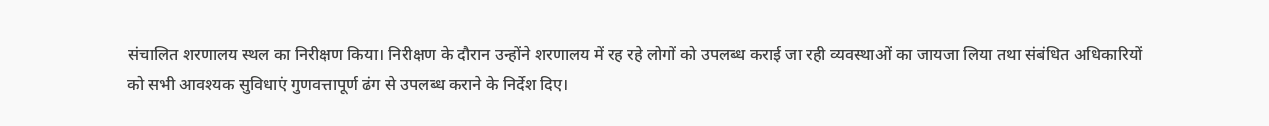संचालित शरणालय स्थल का निरीक्षण किया। निरीक्षण के दौरान उन्होंने शरणालय में रह रहे लोगों को उपलब्ध कराई जा रही व्यवस्थाओं का जायजा लिया तथा संबंधित अधिकारियों को सभी आवश्यक सुविधाएं गुणवत्तापूर्ण ढंग से उपलब्ध कराने के निर्देश दिए।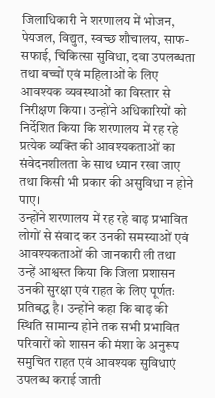जिलाधिकारी ने शरणालय में भोजन, पेयजल, विद्युत, स्वच्छ शौचालय, साफ-सफाई, चिकित्सा सुविधा, दवा उपलब्धता तथा बच्चों एवं महिलाओं के लिए आवश्यक व्यवस्थाओं का विस्तार से निरीक्षण किया। उन्होंने अधिकारियों को निर्देशित किया कि शरणालय में रह रहे प्रत्येक व्यक्ति की आवश्यकताओं का संवेदनशीलता के साथ ध्यान रखा जाए तथा किसी भी प्रकार की असुविधा न होने पाए।
उन्होंने शरणालय में रह रहे बाढ़ प्रभावित लोगों से संवाद कर उनकी समस्याओं एवं आवश्यकताओं की जानकारी ली तथा उन्हें आश्वस्त किया कि जिला प्रशासन उनकी सुरक्षा एवं राहत के लिए पूर्णतः प्रतिबद्ध है। उन्होंने कहा कि बाढ़ की स्थिति सामान्य होने तक सभी प्रभावित परिवारों को शासन की मंशा के अनुरूप समुचित राहत एवं आवश्यक सुविधाएं उपलब्ध कराई जाती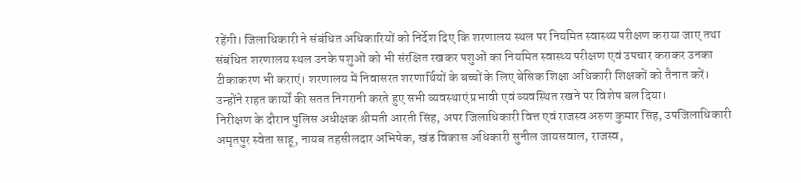रहेंगी। जिलाधिकारी ने संबंधित अधिकारियों को निर्देश दिए कि शरणालय स्थल पर नियमित स्वास्थ्य परीक्षण कराया जाए तथा संबंधित शरणालय स्थल उनके पशुओं को भी संरक्षित रखकर पशुओं का नियमित स्वास्थ्य परीक्षण एवं उपचार कराकर उनका टीकाकरण भी कराएं। शरणालय में निवासरत शरणार्थियों के बच्चों के लिए बेसिक शिक्षा अधिकारी शिक्षकों को तैनात करें। उन्होंने राहत कार्यों की सतत निगरानी करते हुए सभी व्यवस्थाएं प्रभावी एवं व्यवस्थित रखने पर विशेष बल दिया।
निरीक्षण के दौरान पुलिस अधीक्षक श्रीमती आरती सिंह, अपर जिलाधिकारी वित्त एवं राजस्व अरुण कुमार सिंह, उपजिलाधिकारी अमृतपुर स्वेता साहू, नायब तहसीलदार अभिषेक, खंड विकास अधिकारी सुनील जायसवाल, राजस्व,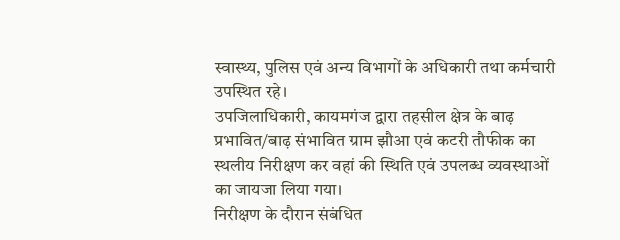स्वास्थ्य, पुलिस एवं अन्य विभागों के अधिकारी तथा कर्मचारी उपस्थित रहे।
उपजिलाधिकारी, कायमगंज द्वारा तहसील क्षेत्र के बाढ़ प्रभावित/बाढ़ संभावित ग्राम झौआ एवं कटरी तौफीक का स्थलीय निरीक्षण कर वहां की स्थिति एवं उपलब्ध व्यवस्थाओं का जायजा लिया गया।
निरीक्षण के दौरान संबंधित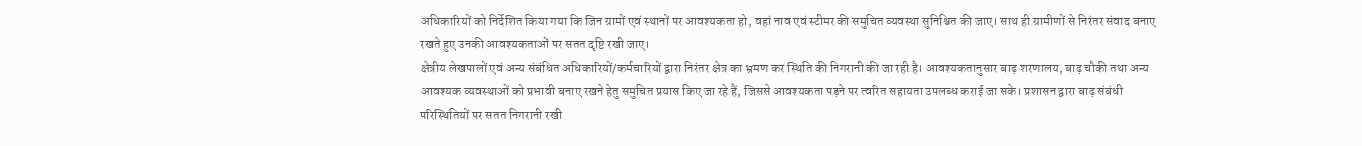अधिकारियों को निर्देशित किया गया कि जिन ग्रामों एवं स्थानों पर आवश्यकता हो, वहां नाव एवं स्टीमर की समुचित व्यवस्था सुनिश्चित की जाए। साथ ही ग्रामीणों से निरंतर संवाद बनाए रखते हुए उनकी आवश्यकताओं पर सतत दृष्टि रखी जाए।
क्षेत्रीय लेखपालों एवं अन्य संबंधित अधिकारियों/कर्मचारियों द्वारा निरंतर क्षेत्र का भ्रमण कर स्थिति की निगरानी की जा रही है। आवश्यकतानुसार बाढ़ शरणालय, बाढ़ चौकी तथा अन्य आवश्यक व्यवस्थाओं को प्रभावी बनाए रखने हेतु समुचित प्रयास किए जा रहे हैं, जिससे आवश्यकता पड़ने पर त्वरित सहायता उपलब्ध कराई जा सके। प्रशासन द्वारा बाढ़ संबंधी परिस्थितियों पर सतत निगरानी रखी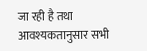जा रही है तथा आवश्यकतानुसार सभी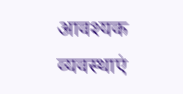आवश्यक व्यवस्थाएं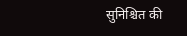सुनिश्चित की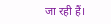जा रही हैं।